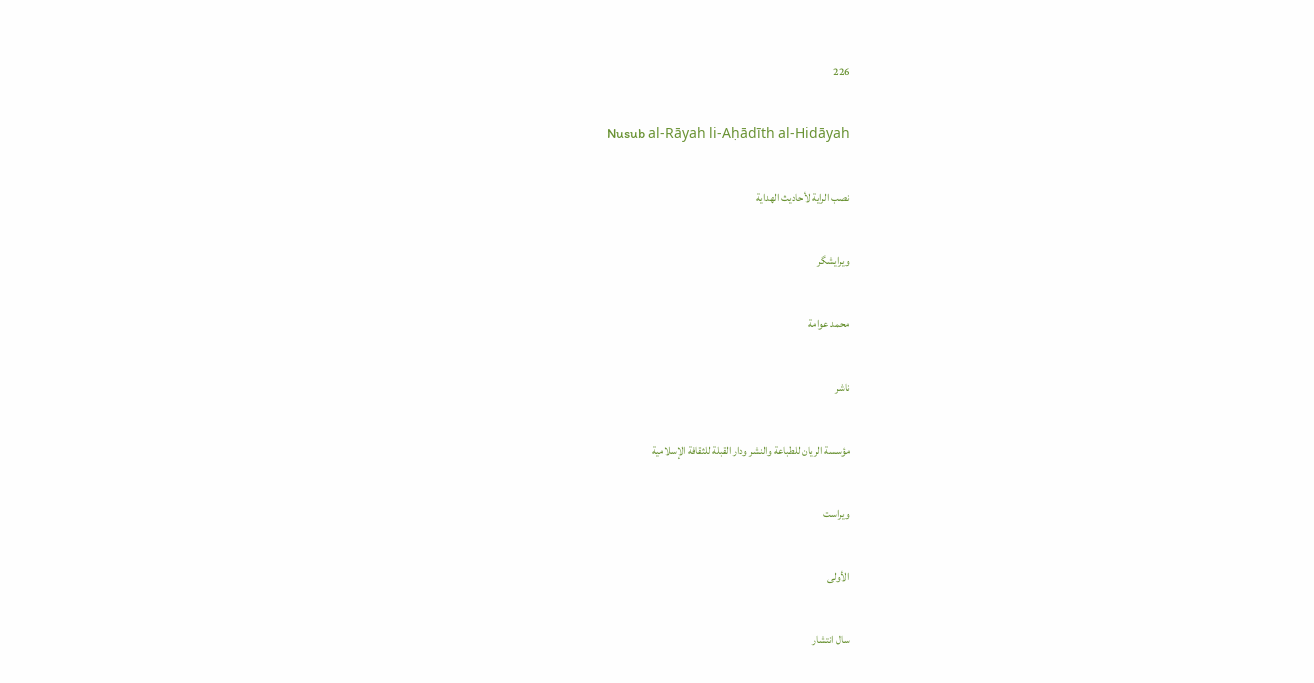226

Nusub al-Rāyah li-Aḥādīth al-Hidāyah

نصب الراية لأحاديث الهداية

ویرایشگر

محمد عوامة

ناشر

مؤسسة الريان للطباعة والنشر ودار القبلة للثقافة الإسلامية

ویراست

الأولى

سال انتشار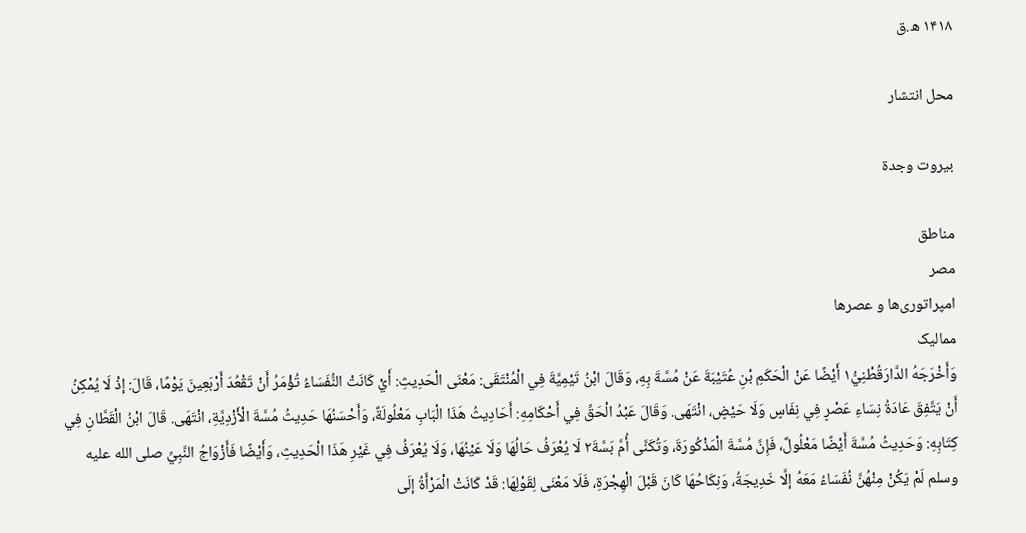۱۴۱۸ ه.ق

محل انتشار

بيروت وجدة

مناطق
مصر
امپراتوری‌ها و عصرها
ممالیک
وَأَخْرَجَهُ الدَّارَقُطْنِيُّ١ أَيْضًا عَنْ الْحَكَمِ بْنِ عُتَيْبَةَ عَنْ مُسَّةَ بِهِ، وَقَالَ ابْنُ تَيْمِيَّةَ فِي الْمُنْتَقَى: مَعْنَى الْحَدِيثِ: أَيْ كَانَتْ النُّفَسَاءُ تُؤْمَرُ أَنْ تَقْعُدَ أَرْبَعِينَ يَوْمًا، قَالَ: إذْ لَا يُمْكِنُ أَنْ يَتَّفِقَ عَادَةُ نِسَاءِ عَصْرٍ فِي نِفَاسٍ وَلَا حَيْضٍ، انْتَهَى. وَقَالَ عَبْدُ الْحَقِّ فِي أَحْكَامِهِ: أَحَادِيثُ هَذَا الْبَابِ مَعْلُولَةٌ، وَأَحْسَنُهَا حَدِيثُ مُسَّةَ الْأَزْدِيَّةِ، انْتَهَى. قَالَ ابْنُ الْقَطَّانِ فِي كِتَابِهِ: وَحَدِيثُ مُسَّةَ أَيْضًا مَعْلُولٌ، فَإِنَّ مُسَّةَ الْمَذْكُورَةَ، وَتُكَنَّى أُمَّ بَسَّةَ٢ لَا يُعْرَفُ حَالُهَا وَلَا عَيْنُهَا، وَلَا يُعْرَفُ فِي غَيْرِ هَذَا الْحَدِيثِ، وَأَيْضًا فَأَزْوَاجُ النَّبِيِّ صلى الله عليه وسلم لَمْ يَكُنْ مِنْهُنَّ نُفَسَاءُ مَعَهُ إلَّا خَدِيجَةُ، وَنِكَاحُهَا كَانَ قَبْلَ الْهِجْرَةِ، فَلَا مَعْنَى لِقَوْلِهَا: قَدْ كَانَتْ الْمَرْأَةُ إلَى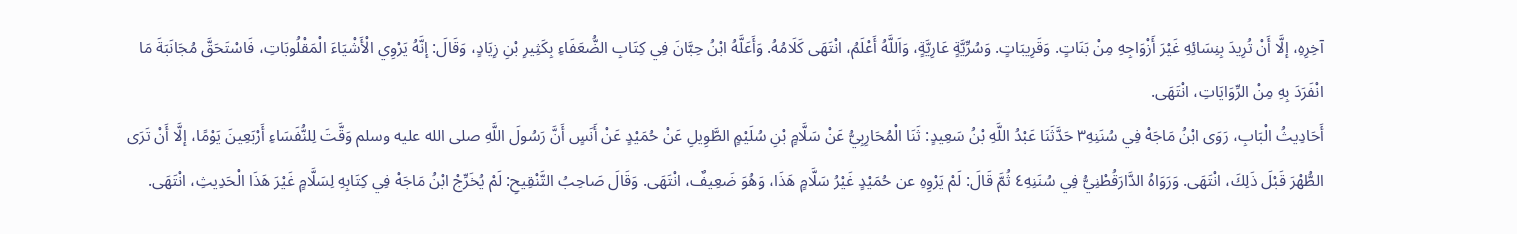آخِرِهِ، إلَّا أَنْ تُرِيدَ بِنِسَائِهِ غَيْرَ أَزْوَاجِهِ مِنْ بَنَاتٍ. وَقَرِيبَاتٍ. وَسُرِّيَّةٍ عَارِيَّةٍ، وَاَللَّهُ أَعْلَمُ، انْتَهَى كَلَامُهُ. وَأَعَلَّهُ ابْنُ حِبَّانَ فِي كِتَابِ الضُّعَفَاءِ بِكَثِيرِ بْنِ زِيَادٍ، وَقَالَ: إنَّهُ يَرْوِي الْأَشْيَاءَ الْمَقْلُوبَاتِ، فَاسْتَحَقَّ مُجَانَبَةَ مَا انْفَرَدَ بِهِ مِنْ الرِّوَايَاتِ، انْتَهَى.
أَحَادِيثُ الْبَابِ، رَوَى ابْنُ مَاجَهْ فِي سُنَنِهِ٣ حَدَّثَنَا عَبْدُ اللَّهِ بْنُ سَعِيدٍ: ثَنَا الْمُحَارِبِيُّ عَنْ سَلَّامٍ بْنِ سُلَيْمٍ الطَّوِيلِ عَنْ حُمَيْدٍ عَنْ أَنَسٍ أَنَّ رَسُولَ اللَّهِ صلى الله عليه وسلم وَقَّتَ لِلنُّفَسَاءِ أَرْبَعِينَ يَوْمًا، إلَّا أَنْ تَرَى الطُّهْرَ قَبْلَ ذَلِكَ، انْتَهَى. وَرَوَاهُ الدَّارَقُطْنِيُّ فِي سُنَنِهِ٤ ثُمَّ قَالَ: لَمْ يَرْوِهِ عن حُمَيْدٍ غَيْرُ سَلَّامٍ هَذَا، وَهُوَ ضَعِيفٌ، انْتَهَى. وَقَالَ صَاحِبُ التَّنْقِيحِ: لَمْ يُخَرِّجْ ابْنُ مَاجَهْ فِي كِتَابِهِ لِسَلَّامٍ غَيْرَ هَذَا الْحَدِيثِ، انْتَهَى.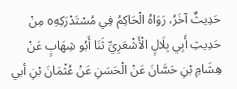حَدِيثٌ آخَرُ، رَوَاهُ الْحَاكِمُ فِي مُسْتَدْرَكِهِ٥ مِنْ حَدِيثِ أَبِي بِلَالٍ الْأَشْعَرِيِّ ثَنَا أَبُو شِهَابٍ عَنْ هِشَامِ بْنِ حَسَّانَ عَنْ الْحَسَنِ عَنْ عُثْمَانَ بْنِ أبي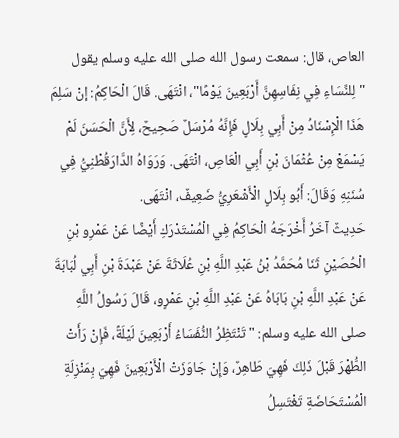العاص، قال: سمعت رسول الله صلى الله عليه وسلم يقول "لِلنِّسَاءِ فِي نِفَاسِهِنَّ أَرْبَعِينَ يَوْمًا"، انْتَهَى. قَالَ الْحَاكِمُ: إنْ سَلِمَ هَذَا الْإِسْنَادُ مِنْ أَبِي بِلَالٍ فَإِنَّهُ مُرْسَلٌ صَحِيحٌ، لِأَنَّ الْحَسَنَ لَمْ يَسْمَعْ مِنْ عُثْمَانَ بْنِ أَبِي الْعَاصِ، انْتَهَى. وَرَوَاهُ الدَّارَقُطْنِيُّ فِي سُنَنِهِ وَقَالَ: أَبُو بِلَالٍ الْأَشْعَرِيُّ ضَعِيفٌ، انْتَهَى.
حَدِيثٌ آخَرُ أَخْرَجَهُ الْحَاكِمُ فِي الْمُسْتَدْرَكِ أَيْضًا عَنْ عَمْرِو بْنِ الْحُصَيْنِ ثَنَا مُحَمَّدُ بْنُ عَبْدِ اللَّهِ بْنِ عُلَاثَةَ عَنْ عَبْدَةَ بْنِ أَبِي لُبَابَةَ عَنْ عَبْدِ اللَّهِ بْنِ بَابَاهُ عَنْ عَبْدِ اللَّهِ بْنِ عَمْرٍو، قَالَ رَسُولُ اللَّهِ صلى الله عليه وسلم: "تَنْتَظِرُ النُّفَسَاءُ أَرْبَعِينَ لَيْلَةً، فَإِنْ رَأَتْ الطُّهْرَ قَبْلَ ذَلِكَ فَهِيَ طَاهِرٌ، وَإِنْ جَاوَزَتْ الْأَرْبَعِينَ فَهِيَ بِمَنْزِلَةِ الْمُسْتَحَاضَةِ تَغْتَسِلُ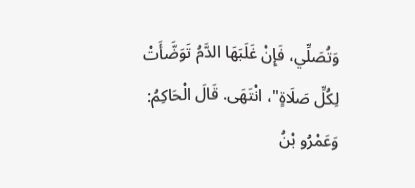وَتُصَلِّي، فَإِنْ غَلَبَهَا الدَّمُ تَوَضَّأَتْ لِكُلِّ صَلَاةٍ"، انْتَهَى. قَالَ الْحَاكِمُ: وَعَمْرُو بْنُ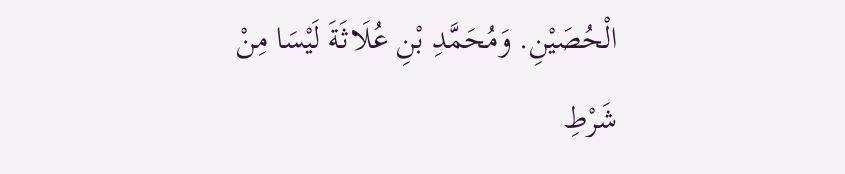الْحُصَيْنِ. وَمُحَمَّدِ بْنِ عُلَاثَةَ لَيْسَا مِنْ شَرْطِ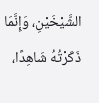الشَّيْخَيْنِ، وَإِنَّمَا ذَكَرْتُهُ شَاهِدًا،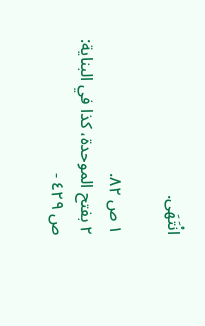انْتَهَى.

١ ص ٨٢.
٢ بفتح الموحدة، كذا في البناية: ص ٤٢٩ -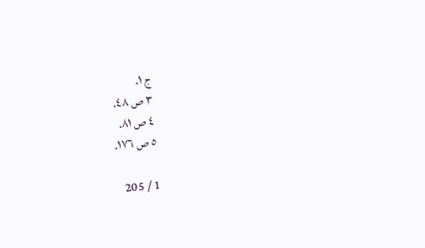ج ١.
٣ ص ٤٨.
٤ ص ٨١.
٥ ص ١٧٦.

1 / 205